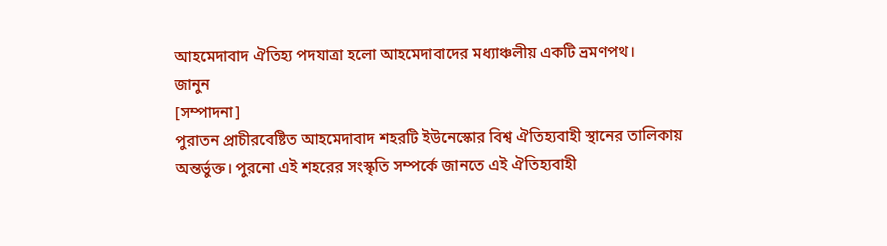আহমেদাবাদ ঐতিহ্য পদযাত্রা হলো আহমেদাবাদের মধ্যাঞ্চলীয় একটি ভ্রমণপথ।
জানুন
[সম্পাদনা]
পুরাতন প্রাচীরবেষ্টিত আহমেদাবাদ শহরটি ইউনেস্কোর বিশ্ব ঐতিহ্যবাহী স্থানের তালিকায় অন্তর্ভুক্ত। পুরনো এই শহরের সংস্কৃতি সম্পর্কে জানতে এই ঐতিহ্যবাহী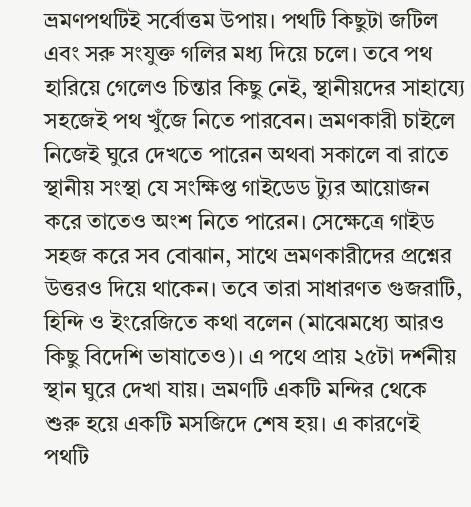ভ্রমণপথটিই সর্বোত্তম উপায়। পথটি কিছুটা জটিল এবং সরু সংযুক্ত গলির মধ্য দিয়ে চলে। তবে পথ হারিয়ে গেলেও চিন্তার কিছু নেই, স্থানীয়দের সাহায্যে সহজেই পথ খুঁজে নিতে পারবেন। ভ্রমণকারী চাইলে নিজেই ঘুরে দেখতে পারেন অথবা সকালে বা রাতে স্থানীয় সংস্থা যে সংক্ষিপ্ত গাইডেড ট্যুর আয়োজন করে তাতেও অংশ নিতে পারেন। সেক্ষেত্রে গাইড সহজ করে সব বোঝান, সাথে ভ্রমণকারীদের প্রশ্নের উত্তরও দিয়ে থাকেন। তবে তারা সাধারণত গুজরাটি, হিন্দি ও ইংরেজিতে কথা বলেন (মাঝেমধ্যে আরও কিছু বিদেশি ভাষাতেও)। এ পথে প্রায় ২৫টা দর্শনীয় স্থান ঘুরে দেখা যায়। ভ্রমণটি একটি মন্দির থেকে শুরু হয়ে একটি মসজিদে শেষ হয়। এ কারণেই পথটি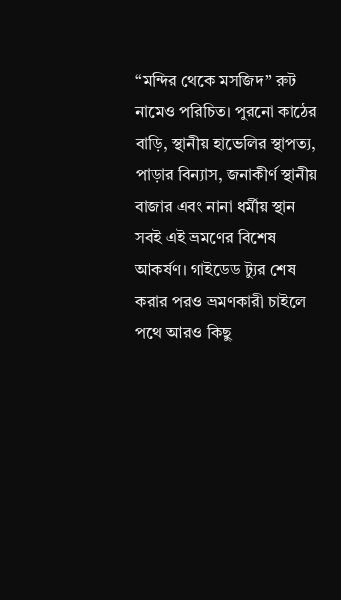“মন্দির থেকে মসজিদ” রুট নামেও পরিচিত। পুরনো কাঠের বাড়ি, স্থানীয় হাভেলির স্থাপত্য, পাড়ার বিন্যাস, জনাকীর্ণ স্থানীয় বাজার এবং নানা ধর্মীয় স্থান সবই এই ভ্রমণের বিশেষ আকর্ষণ। গাইডেড ট্যুর শেষ করার পরও ভ্রমণকারী চাইলে পথে আরও কিছু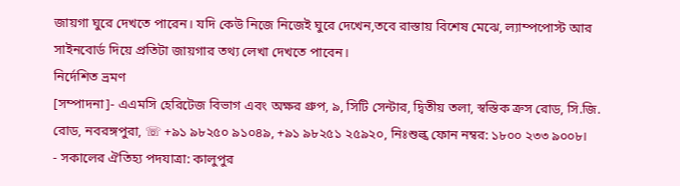জায়গা ঘুরে দেখতে পারেন। যদি কেউ নিজে নিজেই ঘুরে দেখেন,তবে রাস্তায় বিশেষ মেঝে, ল্যাম্পপোস্ট আর সাইনবোর্ড দিয়ে প্রতিটা জায়গার তথ্য লেখা দেখতে পাবেন।
নির্দেশিত ভ্রমণ
[সম্পাদনা]- এএমসি হেরিটেজ বিভাগ এবং অক্ষর গ্রুপ, ৯, সিটি সেন্টার, দ্বিতীয় তলা, স্বস্তিক ক্রস রোড, সি.জি. রোড, নবরঙ্গপুরা, ☏ +৯১ ৯৮২৫০ ৯১০৪৯, +৯১ ৯৮২৫১ ২৫৯২০, নিঃশুল্ক ফোন নম্বর: ১৮০০ ২৩৩ ৯০০৮।
- সকালের ঐতিহ্য পদযাত্রা: কালুপুর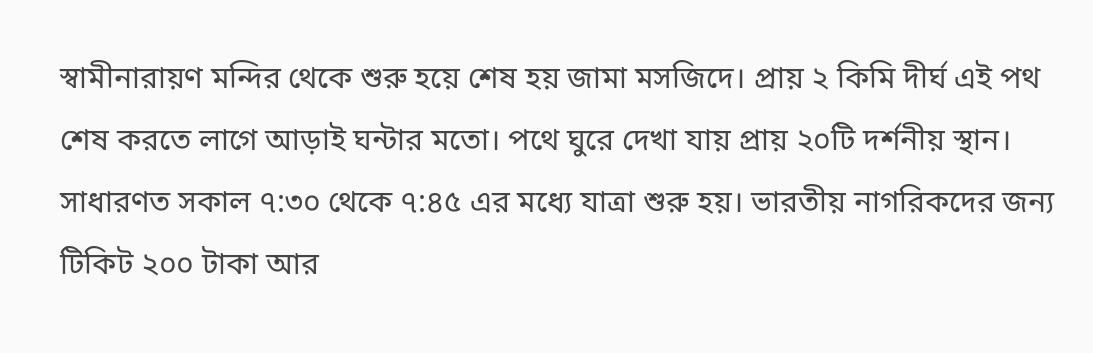স্বামীনারায়ণ মন্দির থেকে শুরু হয়ে শেষ হয় জামা মসজিদে। প্রায় ২ কিমি দীর্ঘ এই পথ শেষ করতে লাগে আড়াই ঘন্টার মতো। পথে ঘুরে দেখা যায় প্রায় ২০টি দর্শনীয় স্থান। সাধারণত সকাল ৭:৩০ থেকে ৭:৪৫ এর মধ্যে যাত্রা শুরু হয়। ভারতীয় নাগরিকদের জন্য টিকিট ২০০ টাকা আর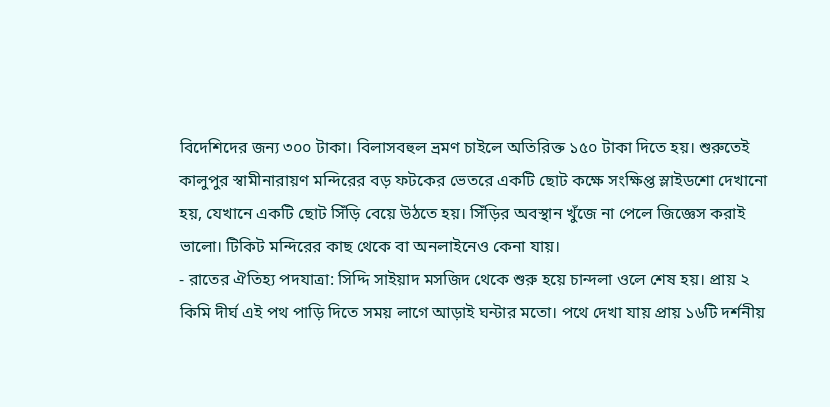বিদেশিদের জন্য ৩০০ টাকা। বিলাসবহুল ভ্রমণ চাইলে অতিরিক্ত ১৫০ টাকা দিতে হয়। শুরুতেই কালুপুর স্বামীনারায়ণ মন্দিরের বড় ফটকের ভেতরে একটি ছোট কক্ষে সংক্ষিপ্ত স্লাইডশো দেখানো হয়, যেখানে একটি ছোট সিঁড়ি বেয়ে উঠতে হয়। সিঁড়ির অবস্থান খুঁজে না পেলে জিজ্ঞেস করাই ভালো। টিকিট মন্দিরের কাছ থেকে বা অনলাইনেও কেনা যায়।
- রাতের ঐতিহ্য পদযাত্রা: সিদ্দি সাইয়াদ মসজিদ থেকে শুরু হয়ে চান্দলা ওলে শেষ হয়। প্রায় ২ কিমি দীর্ঘ এই পথ পাড়ি দিতে সময় লাগে আড়াই ঘন্টার মতো। পথে দেখা যায় প্রায় ১৬টি দর্শনীয়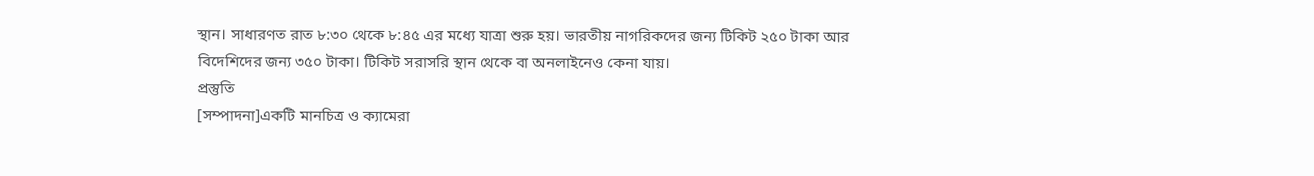স্থান। সাধারণত রাত ৮:৩০ থেকে ৮:৪৫ এর মধ্যে যাত্রা শুরু হয়। ভারতীয় নাগরিকদের জন্য টিকিট ২৫০ টাকা আর বিদেশিদের জন্য ৩৫০ টাকা। টিকিট সরাসরি স্থান থেকে বা অনলাইনেও কেনা যায়।
প্রস্তুতি
[সম্পাদনা]একটি মানচিত্র ও ক্যামেরা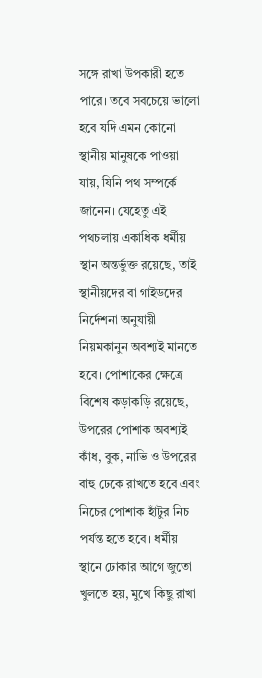সঙ্গে রাখা উপকারী হতে পারে। তবে সবচেয়ে ভালো হবে যদি এমন কোনো স্থানীয় মানুষকে পাওয়া যায়, যিনি পথ সম্পর্কে জানেন। যেহেতু এই পথচলায় একাধিক ধর্মীয় স্থান অন্তর্ভুক্ত রয়েছে, তাই স্থানীয়দের বা গাইডদের নির্দেশনা অনুযায়ী নিয়মকানুন অবশ্যই মানতে হবে। পোশাকের ক্ষেত্রে বিশেষ কড়াকড়ি রয়েছে, উপরের পোশাক অবশ্যই কাঁধ, বুক, নাভি ও উপরের বাহু ঢেকে রাখতে হবে এবং নিচের পোশাক হাঁটুর নিচ পর্যন্ত হতে হবে। ধর্মীয় স্থানে ঢোকার আগে জুতো খুলতে হয়, মুখে কিছু রাখা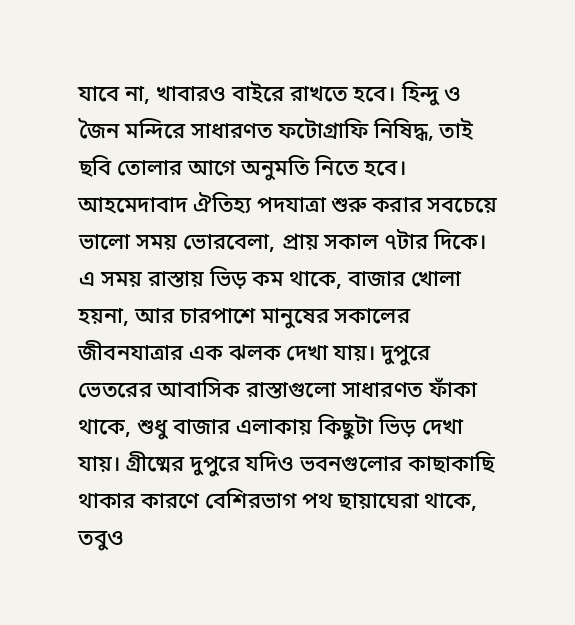যাবে না, খাবারও বাইরে রাখতে হবে। হিন্দু ও জৈন মন্দিরে সাধারণত ফটোগ্রাফি নিষিদ্ধ, তাই ছবি তোলার আগে অনুমতি নিতে হবে। আহমেদাবাদ ঐতিহ্য পদযাত্রা শুরু করার সবচেয়ে ভালো সময় ভোরবেলা, প্রায় সকাল ৭টার দিকে। এ সময় রাস্তায় ভিড় কম থাকে, বাজার খোলা হয়না, আর চারপাশে মানুষের সকালের জীবনযাত্রার এক ঝলক দেখা যায়। দুপুরে ভেতরের আবাসিক রাস্তাগুলো সাধারণত ফাঁকা থাকে, শুধু বাজার এলাকায় কিছুটা ভিড় দেখা যায়। গ্রীষ্মের দুপুরে যদিও ভবনগুলোর কাছাকাছি থাকার কারণে বেশিরভাগ পথ ছায়াঘেরা থাকে, তবুও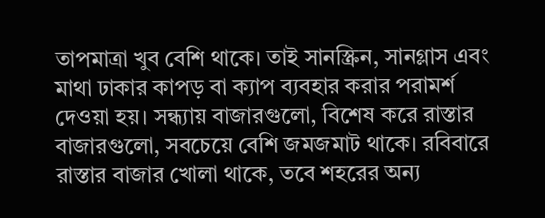তাপমাত্রা খুব বেশি থাকে। তাই সানস্ক্রিন, সানগ্লাস এবং মাথা ঢাকার কাপড় বা ক্যাপ ব্যবহার করার পরামর্শ দেওয়া হয়। সন্ধ্যায় বাজারগুলো, বিশেষ করে রাস্তার বাজারগুলো, সবচেয়ে বেশি জমজমাট থাকে। রবিবারে রাস্তার বাজার খোলা থাকে, তবে শহরের অন্য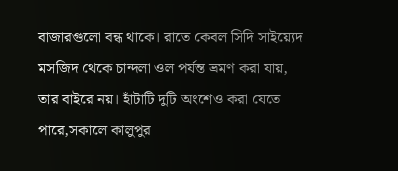বাজারগুলো বন্ধ থাকে। রাতে কেবল সিদি সাইয়্যেদ মসজিদ থেকে চান্দলা ওল পর্যন্ত ভ্রমণ করা যায়, তার বাইরে নয়। হাঁটাটি দুটি অংশেও করা যেতে পারে,সকালে কালুপুর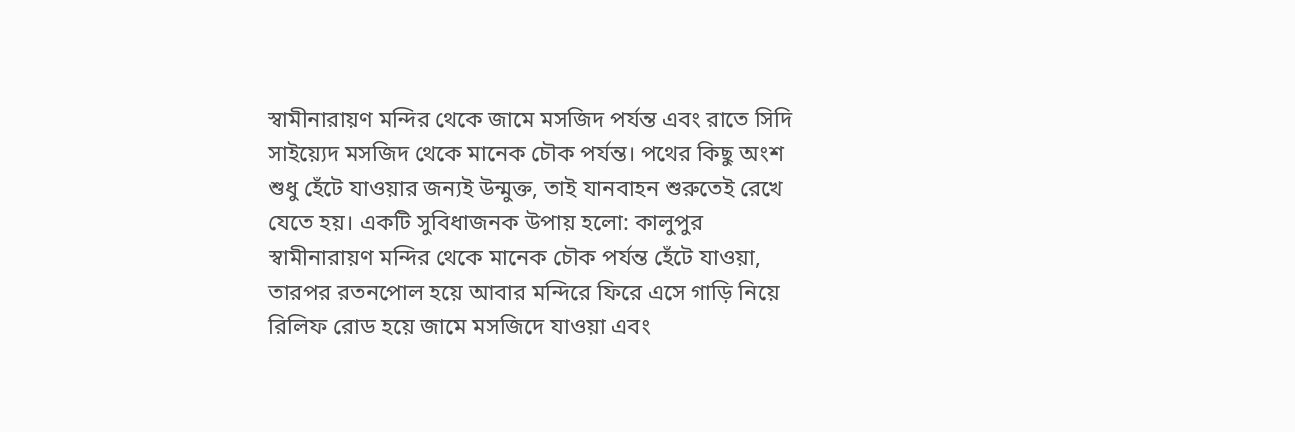স্বামীনারায়ণ মন্দির থেকে জামে মসজিদ পর্যন্ত এবং রাতে সিদি সাইয়্যেদ মসজিদ থেকে মানেক চৌক পর্যন্ত। পথের কিছু অংশ শুধু হেঁটে যাওয়ার জন্যই উন্মুক্ত, তাই যানবাহন শুরুতেই রেখে যেতে হয়। একটি সুবিধাজনক উপায় হলো: কালুপুর স্বামীনারায়ণ মন্দির থেকে মানেক চৌক পর্যন্ত হেঁটে যাওয়া, তারপর রতনপোল হয়ে আবার মন্দিরে ফিরে এসে গাড়ি নিয়ে রিলিফ রোড হয়ে জামে মসজিদে যাওয়া এবং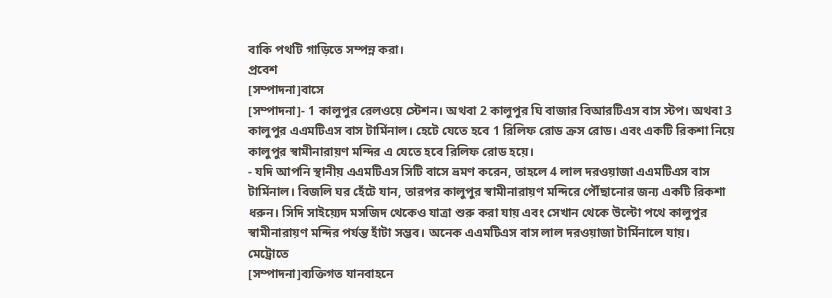বাকি পথটি গাড়িতে সম্পন্ন করা।
প্রবেশ
[সম্পাদনা]বাসে
[সম্পাদনা]- 1 কালুপুর রেলওয়ে স্টেশন। অথবা 2 কালুপুর ঘি বাজার বিআরটিএস বাস স্টপ। অথবা 3 কালুপুর এএমটিএস বাস টার্মিনাল। হেটে যেতে হবে 1 রিলিফ রোড ক্রস রোড। এবং একটি রিকশা নিয়ে কালুপুর স্বামীনারায়ণ মন্দির এ যেতে হবে রিলিফ রোড হয়ে।
- যদি আপনি স্থানীয় এএমটিএস সিটি বাসে ভ্রমণ করেন, তাহলে 4 লাল দরওয়াজা এএমটিএস বাস টার্মিনাল। বিজলি ঘর হেঁটে যান, তারপর কালুপুর স্বামীনারায়ণ মন্দিরে পৌঁছানোর জন্য একটি রিকশা ধরুন। সিদি সাইয়্যেদ মসজিদ থেকেও যাত্রা শুরু করা যায় এবং সেখান থেকে উল্টো পথে কালুপুর স্বামীনারায়ণ মন্দির পর্যন্ত হাঁটা সম্ভব। অনেক এএমটিএস বাস লাল দরওয়াজা টার্মিনালে যায়।
মেট্রোতে
[সম্পাদনা]ব্যক্তিগত যানবাহনে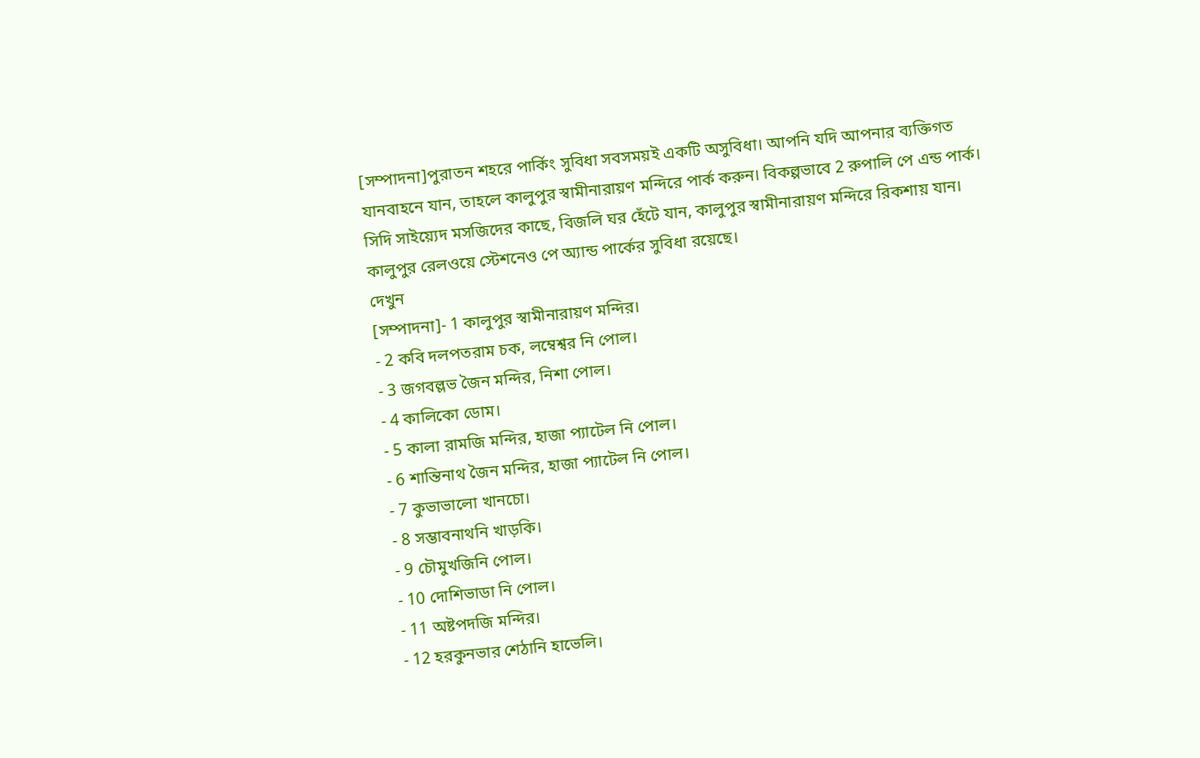[সম্পাদনা]পুরাতন শহরে পার্কিং সুবিধা সবসময়ই একটি অসুবিধা। আপনি যদি আপনার ব্যক্তিগত যানবাহনে যান, তাহলে কালুপুর স্বামীনারায়ণ মন্দিরে পার্ক করুন। বিকল্পভাবে 2 রুপালি পে এন্ড পার্ক। সিদি সাইয়্যেদ মসজিদের কাছে, বিজলি ঘর হেঁটে যান, কালুপুর স্বামীনারায়ণ মন্দিরে রিকশায় যান। কালুপুর রেলওয়ে স্টেশনেও পে অ্যান্ড পার্কের সুবিধা রয়েছে।
দেখুন
[সম্পাদনা]- 1 কালুপুর স্বামীনারায়ণ মন্দির।
- 2 কবি দলপতরাম চক, লম্বেশ্বর নি পোল।
- 3 জগবল্লভ জৈন মন্দির, নিশা পোল।
- 4 কালিকো ডোম।
- 5 কালা রামজি মন্দির, হাজা প্যাটেল নি পোল।
- 6 শান্তিনাথ জৈন মন্দির, হাজা প্যাটেল নি পোল।
- 7 কুভাভালো খানচো।
- 8 সম্ভাবনাথনি খাড়কি।
- 9 চৌমুখজিনি পোল।
- 10 দোশিভাডা নি পোল।
- 11 অষ্টপদজি মন্দির।
- 12 হরকুনভার শেঠানি হাভেলি।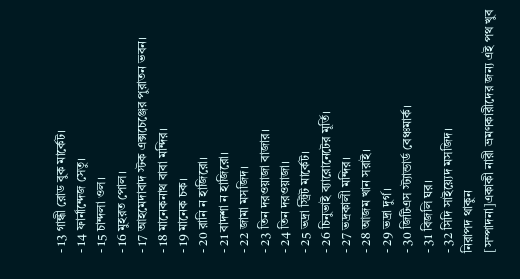- 13 গান্ধী রোড বুক মার্কেট।
- 14 ফার্নান্দেজ সেতু।
- 15 চান্দলা ওল।
- 16 মুহরত পোল।
- 17 আহমেদাবাদ স্টক এক্সচেঞ্জের পুরাতন ভবন।
- 18 মানেকনাথ বাবা মন্দির।
- 19 মানেক চক।
- 20 রানি ন হাজিরো।
- 21 বাদশা ন হাজিরো।
- 22 জামা মসজিদ।
- 23 তিন দরওয়াজা বাজার।
- 24 তিন দরওয়াজা।
- 25 ভদ্রা স্ট্রিট মার্কেট।
- 26 চিনুভাই ব্যারোনেটের মূর্তি।
- 27 ভদ্রকালী মন্দির।
- 28 আজম খান সরাই।
- 29 ভদ্রা দুর্গ।
- 30 জিটিএস স্ট্যান্ডার্ড বেঞ্চমার্ক।
- 31 বিজলি ঘর।
- 32 সিদি সাইয়্যেদ মসজিদ।
নিরাপদ থাকুন
[সম্পাদনা]একাকী নারী ভ্রমণকারীদের জন্য এই পথ খুব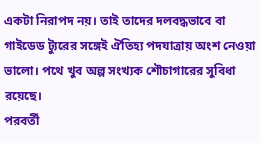একটা নিরাপদ নয়। তাই তাদের দলবদ্ধভাবে বা গাইডেড ট্যুরের সঙ্গেই ঐতিহ্য পদযাত্রায় অংশ নেওয়া ভালো। পথে খুব অল্প সংখ্যক শৌচাগারের সুবিধা রয়েছে।
পরবর্তী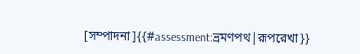[সম্পাদনা]{{#assessment:ভ্রমণপথ|রূপরেখা}}